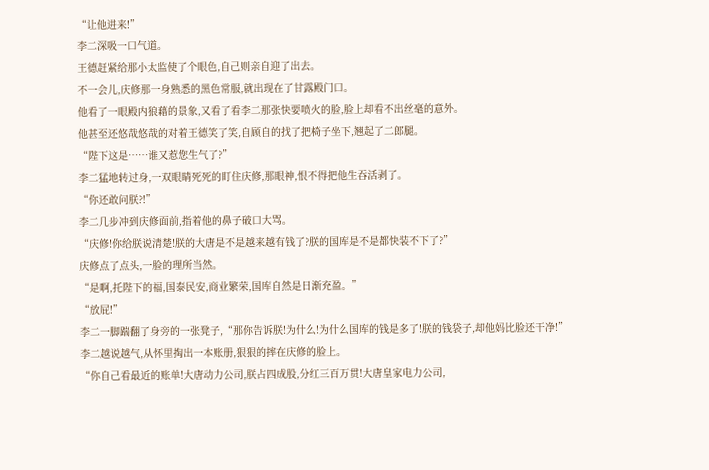“让他进来!”
李二深吸一口气道。
王德赶紧给那小太监使了个眼色,自己则亲自迎了出去。
不一会儿,庆修那一身熟悉的黑色常服,就出现在了甘露殿门口。
他看了一眼殿内狼藉的景象,又看了看李二那张快要喷火的脸,脸上却看不出丝毫的意外。
他甚至还悠哉悠哉的对着王德笑了笑,自顾自的找了把椅子坐下,翘起了二郎腿。
“陛下这是……谁又惹您生气了?”
李二猛地转过身,一双眼睛死死的盯住庆修,那眼神,恨不得把他生吞活剥了。
“你还敢问朕?!”
李二几步冲到庆修面前,指着他的鼻子破口大骂。
“庆修!你给朕说清楚!朕的大唐是不是越来越有钱了?朕的国库是不是都快装不下了?”
庆修点了点头,一脸的理所当然。
“是啊,托陛下的福,国泰民安,商业繁荣,国库自然是日渐充盈。”
“放屁!”
李二一脚踹翻了身旁的一张凳子,“那你告诉朕!为什么!为什么国库的钱是多了!朕的钱袋子,却他妈比脸还干净!”
李二越说越气,从怀里掏出一本账册,狠狠的摔在庆修的脸上。
“你自己看最近的账单!大唐动力公司,朕占四成股,分红三百万贯!大唐皇家电力公司,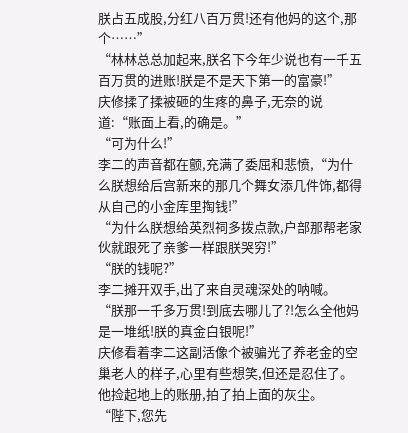朕占五成股,分红八百万贯!还有他妈的这个,那个……”
“林林总总加起来,朕名下今年少说也有一千五百万贯的进账!朕是不是天下第一的富豪!”
庆修揉了揉被砸的生疼的鼻子,无奈的说道:“账面上看,的确是。”
“可为什么!”
李二的声音都在颤,充满了委屈和悲愤,“为什么朕想给后宫新来的那几个舞女添几件饰,都得从自己的小金库里掏钱!”
“为什么朕想给英烈祠多拨点款,户部那帮老家伙就跟死了亲爹一样跟朕哭穷!”
“朕的钱呢?”
李二摊开双手,出了来自灵魂深处的呐喊。
“朕那一千多万贯!到底去哪儿了?!怎么全他妈是一堆纸!朕的真金白银呢!”
庆修看着李二这副活像个被骗光了养老金的空巢老人的样子,心里有些想笑,但还是忍住了。
他捡起地上的账册,拍了拍上面的灰尘。
“陛下,您先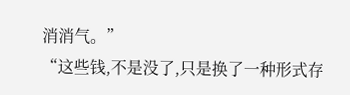消消气。”
“这些钱,不是没了,只是换了一种形式存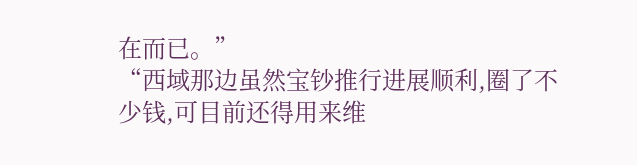在而已。”
“西域那边虽然宝钞推行进展顺利,圈了不少钱,可目前还得用来维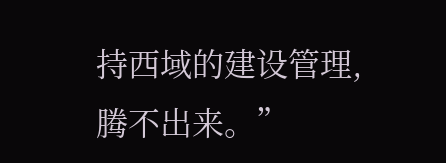持西域的建设管理,腾不出来。”